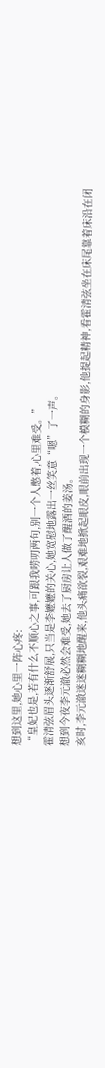想到这里,她心里一阵心疼:
“皇妃也是,若有什么不顺心之事,可跟我唠叨两句,别一个人憋着,心里难受。”
霍清弦眉头逐渐舒展,只当是李嬷嬷的关心,她宽慰地露出一丝笑意“嗯”了一声。
想到今夜李元澈必然会难受,她去了厨房让人做了醒酒的姜汤。
亥时,李元澈迷迷糊糊地醒来,他头痛欲裂,艰难地掀起眼皮,眼前出现一个模糊的身影,他提起精神,看霍清弦坐在床尾靠着床沿在闭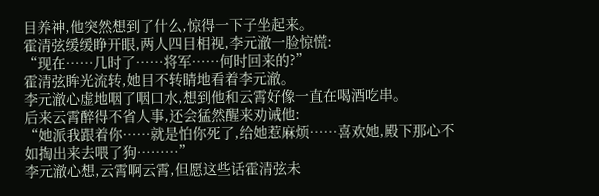目养神,他突然想到了什么,惊得一下子坐起来。
霍清弦缓缓睁开眼,两人四目相视,李元澈一脸惊慌:
“现在……几时了……将军……何时回来的?”
霍清弦眸光流转,她目不转睛地看着李元澈。
李元澈心虚地咽了咽口水,想到他和云霄好像一直在喝酒吃串。
后来云霄醉得不省人事,还会猛然醒来劝诫他:
“她派我跟着你……就是怕你死了,给她惹麻烦……喜欢她,殿下那心不如掏出来去喂了狗………”
李元澈心想,云霄啊云霄,但愿这些话霍清弦未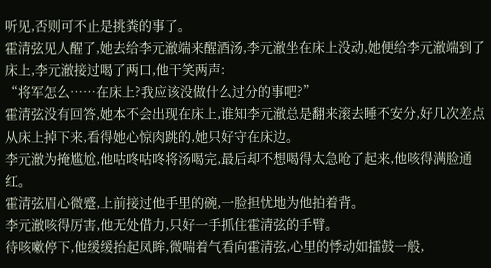听见,否则可不止是挑粪的事了。
霍清弦见人醒了,她去给李元澈端来醒酒汤,李元澈坐在床上没动,她便给李元澈端到了床上,李元澈接过喝了两口,他干笑两声:
“将军怎么……在床上?我应该没做什么过分的事吧?”
霍清弦没有回答,她本不会出现在床上,谁知李元澈总是翻来滚去睡不安分,好几次差点从床上掉下来,看得她心惊肉跳的,她只好守在床边。
李元澈为掩尴尬,他咕咚咕咚将汤喝完,最后却不想喝得太急呛了起来,他咳得满脸通红。
霍清弦眉心微蹙,上前接过他手里的碗,一脸担忧地为他拍着背。
李元澈咳得厉害,他无处借力,只好一手抓住霍清弦的手臂。
待咳嗽停下,他缓缓抬起凤眸,微喘着气看向霍清弦,心里的悸动如擂鼓一般,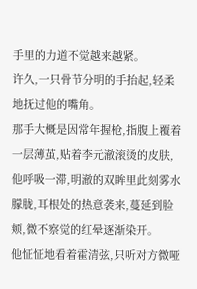手里的力道不觉越来越紧。
许久,一只骨节分明的手抬起,轻柔地抚过他的嘴角。
那手大概是因常年握枪,指腹上覆着一层薄茧,贴着李元澈滚烫的皮肤,
他呼吸一滞,明澈的双眸里此刻雾水朦胧,耳根处的热意袭来,蔓延到脸颊,微不察觉的红晕逐渐染开。
他怔怔地看着霍清弦,只听对方微哑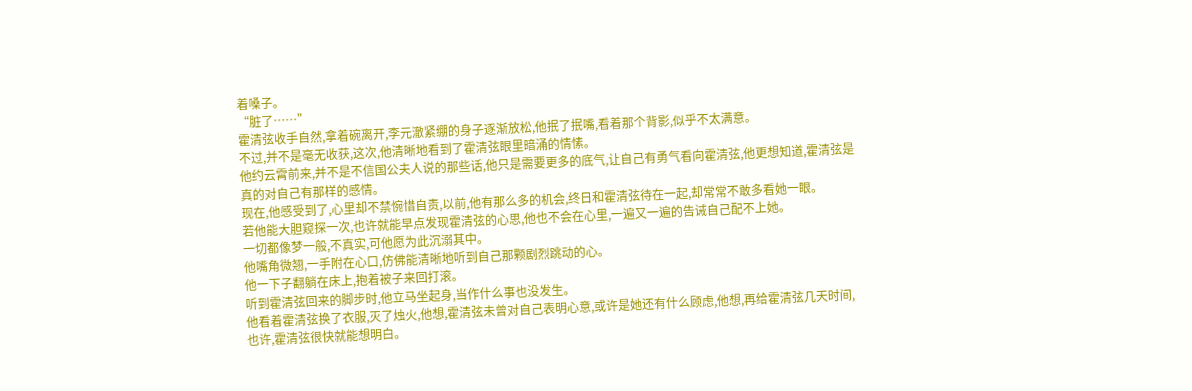着嗓子。
“脏了……”
霍清弦收手自然,拿着碗离开,李元澈紧绷的身子逐渐放松,他抿了抿嘴,看着那个背影,似乎不太满意。
不过,并不是毫无收获,这次,他清晰地看到了霍清弦眼里暗涌的情愫。
他约云霄前来,并不是不信国公夫人说的那些话,他只是需要更多的底气,让自己有勇气看向霍清弦,他更想知道,霍清弦是真的对自己有那样的感情。
现在,他感受到了,心里却不禁惋惜自责,以前,他有那么多的机会,终日和霍清弦待在一起,却常常不敢多看她一眼。
若他能大胆窥探一次,也许就能早点发现霍清弦的心思,他也不会在心里,一遍又一遍的告诫自己配不上她。
一切都像梦一般,不真实,可他愿为此沉溺其中。
他嘴角微翘,一手附在心口,仿佛能清晰地听到自己那颗剧烈跳动的心。
他一下子翻躺在床上,抱着被子来回打滚。
听到霍清弦回来的脚步时,他立马坐起身,当作什么事也没发生。
他看着霍清弦换了衣服,灭了烛火,他想,霍清弦未曾对自己表明心意,或许是她还有什么顾虑,他想,再给霍清弦几天时间,也许,霍清弦很快就能想明白。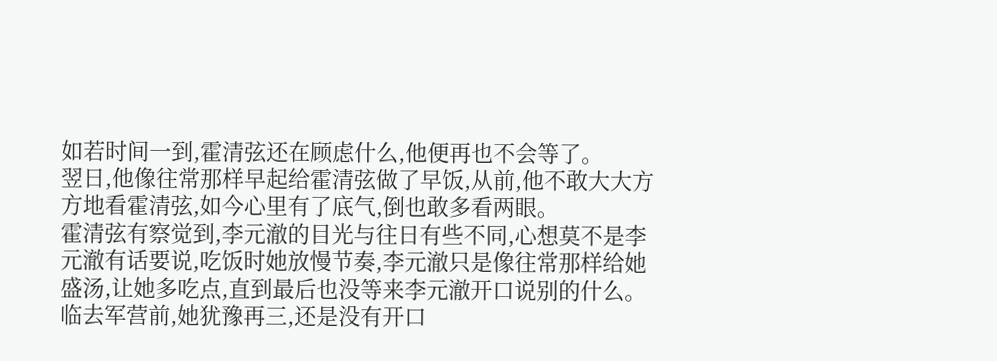如若时间一到,霍清弦还在顾虑什么,他便再也不会等了。
翌日,他像往常那样早起给霍清弦做了早饭,从前,他不敢大大方方地看霍清弦,如今心里有了底气,倒也敢多看两眼。
霍清弦有察觉到,李元澈的目光与往日有些不同,心想莫不是李元澈有话要说,吃饭时她放慢节奏,李元澈只是像往常那样给她盛汤,让她多吃点,直到最后也没等来李元澈开口说别的什么。
临去军营前,她犹豫再三,还是没有开口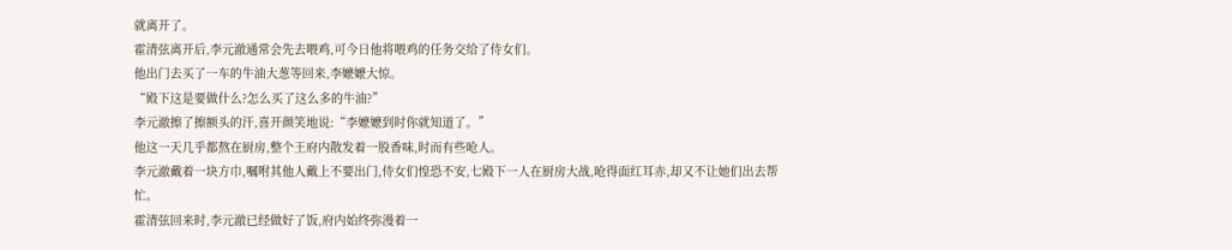就离开了。
霍清弦离开后,李元澈通常会先去喂鸡,可今日他将喂鸡的任务交给了侍女们。
他出门去买了一车的牛油大葱等回来,李嬷嬷大惊。
“殿下这是要做什么?怎么买了这么多的牛油?”
李元澈擦了擦额头的汗,喜开颜笑地说:“李嬷嬷到时你就知道了。”
他这一天几乎都熬在厨房,整个王府内散发着一股香味,时而有些呛人。
李元澈戴着一块方巾,嘱咐其他人戴上不要出门,侍女们惶恐不安,七殿下一人在厨房大战,呛得面红耳赤,却又不让她们出去帮忙。
霍清弦回来时,李元澈已经做好了饭,府内始终弥漫着一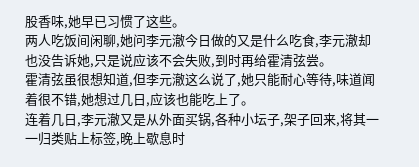股香味,她早已习惯了这些。
两人吃饭间闲聊,她问李元澈今日做的又是什么吃食,李元澈却也没告诉她,只是说应该不会失败,到时再给霍清弦尝。
霍清弦虽很想知道,但李元澈这么说了,她只能耐心等待,味道闻着很不错,她想过几日,应该也能吃上了。
连着几日,李元澈又是从外面买锅,各种小坛子,架子回来,将其一一归类贴上标签,晚上歇息时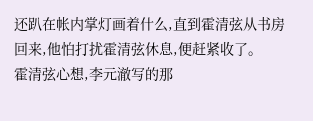还趴在帐内掌灯画着什么,直到霍清弦从书房回来,他怕打扰霍清弦休息,便赶紧收了。
霍清弦心想,李元澈写的那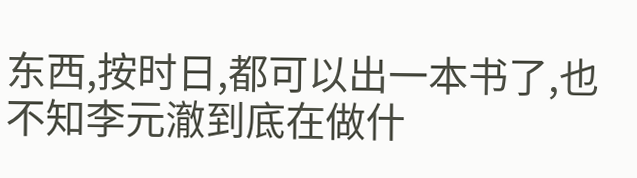东西,按时日,都可以出一本书了,也不知李元澈到底在做什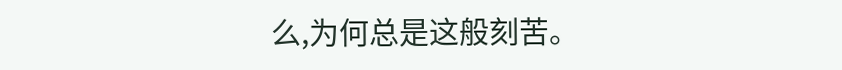么,为何总是这般刻苦。